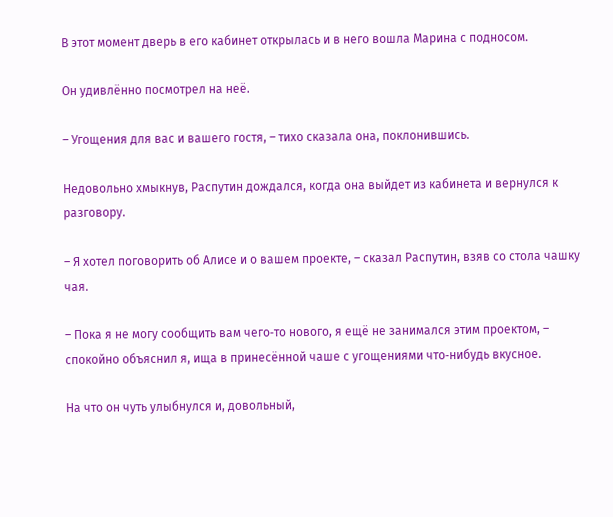В этот момент дверь в его кабинет открылась и в него вошла Марина с подносом.

Он удивлённо посмотрел на неё.

– Угощения для вас и вашего гостя, – тихо сказала она, поклонившись.

Недовольно хмыкнув, Распутин дождался, когда она выйдет из кабинета и вернулся к разговору.

– Я хотел поговорить об Алисе и о вашем проекте, – сказал Распутин, взяв со стола чашку чая.

– Пока я не могу сообщить вам чего‑то нового, я ещё не занимался этим проектом, – спокойно объяснил я, ища в принесённой чаше с угощениями что‑нибудь вкусное.

На что он чуть улыбнулся и, довольный,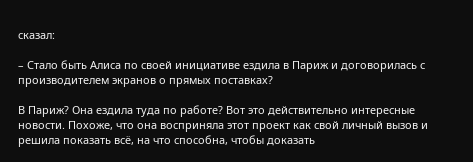сказал:

– Стало быть Алиса по своей инициативе ездила в Париж и договорилась с производителем экранов о прямых поставках?

В Париж? Она ездила туда по работе? Вот это действительно интересные новости. Похоже, что она восприняла этот проект как свой личный вызов и решила показать всё, на что способна, чтобы доказать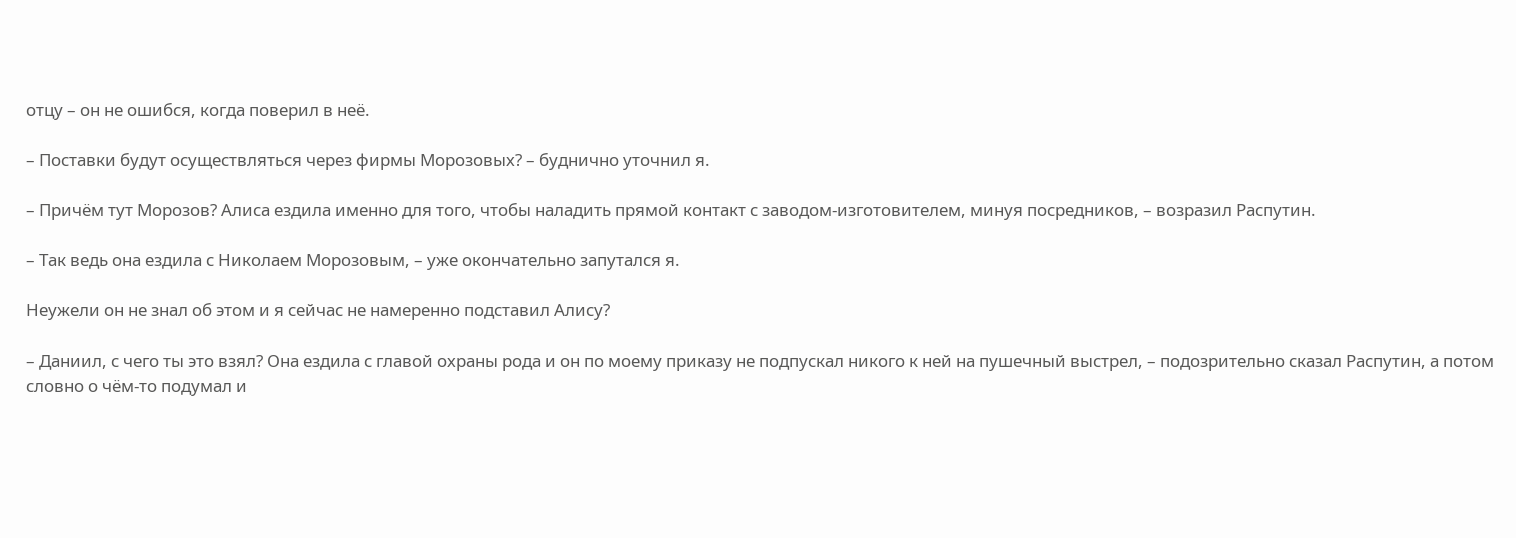отцу – он не ошибся, когда поверил в неё.

– Поставки будут осуществляться через фирмы Морозовых? – буднично уточнил я.

– Причём тут Морозов? Алиса ездила именно для того, чтобы наладить прямой контакт с заводом‑изготовителем, минуя посредников, – возразил Распутин.

– Так ведь она ездила с Николаем Морозовым, – уже окончательно запутался я.

Неужели он не знал об этом и я сейчас не намеренно подставил Алису?

– Даниил, с чего ты это взял? Она ездила с главой охраны рода и он по моему приказу не подпускал никого к ней на пушечный выстрел, – подозрительно сказал Распутин, а потом словно о чём‑то подумал и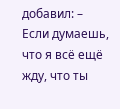добавил: – Если думаешь, что я всё ещё жду, что ты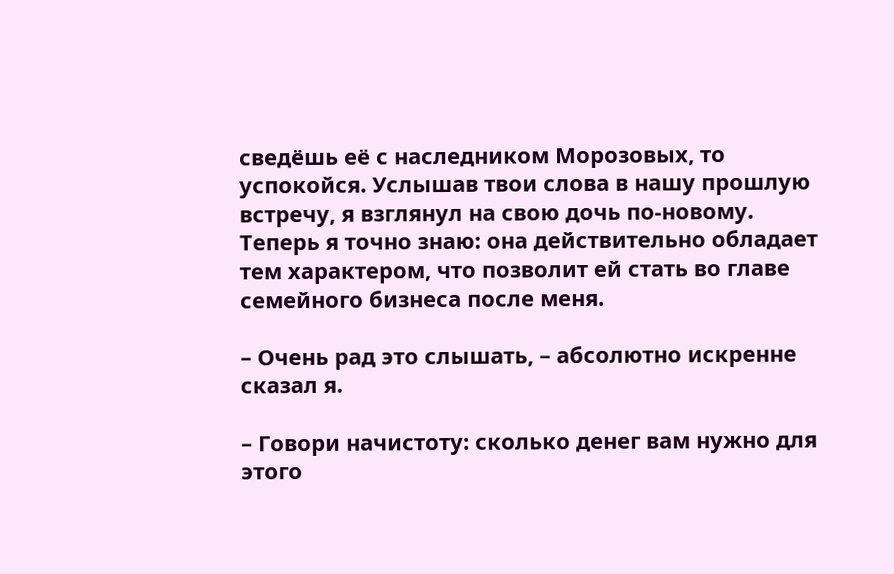сведёшь её с наследником Морозовых, то успокойся. Услышав твои слова в нашу прошлую встречу, я взглянул на свою дочь по‑новому. Теперь я точно знаю: она действительно обладает тем характером, что позволит ей стать во главе семейного бизнеса после меня.

– Очень рад это слышать, – абсолютно искренне сказал я.

– Говори начистоту: сколько денег вам нужно для этого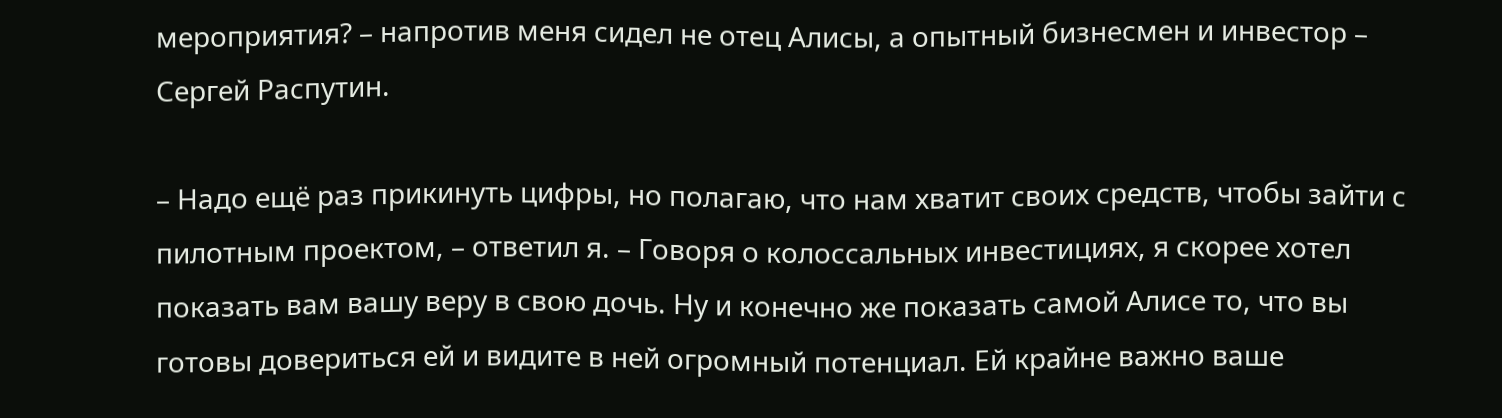мероприятия? – напротив меня сидел не отец Алисы, а опытный бизнесмен и инвестор – Сергей Распутин.

– Надо ещё раз прикинуть цифры, но полагаю, что нам хватит своих средств, чтобы зайти с пилотным проектом, – ответил я. – Говоря о колоссальных инвестициях, я скорее хотел показать вам вашу веру в свою дочь. Ну и конечно же показать самой Алисе то, что вы готовы довериться ей и видите в ней огромный потенциал. Ей крайне важно ваше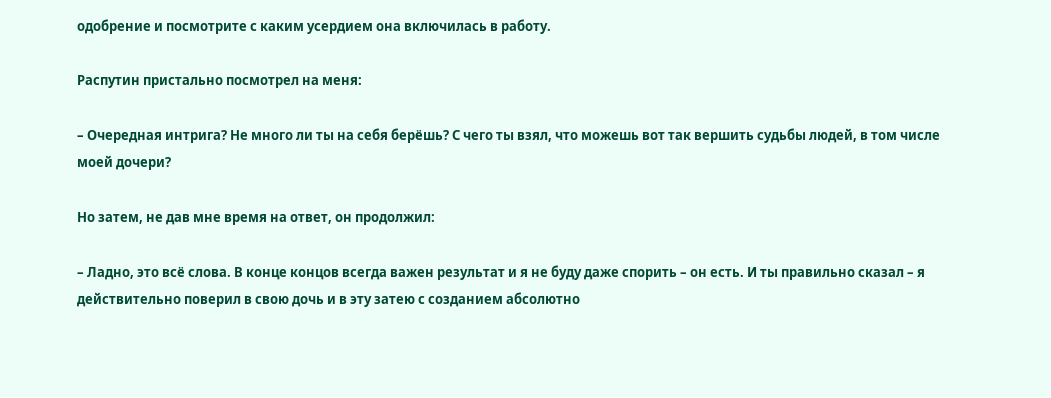одобрение и посмотрите с каким усердием она включилась в работу.

Распутин пристально посмотрел на меня:

– Очередная интрига? Не много ли ты на себя берёшь? С чего ты взял, что можешь вот так вершить судьбы людей, в том числе моей дочери?

Но затем, не дав мне время на ответ, он продолжил:

– Ладно, это всё слова. В конце концов всегда важен результат и я не буду даже спорить – он есть. И ты правильно сказал – я действительно поверил в свою дочь и в эту затею с созданием абсолютно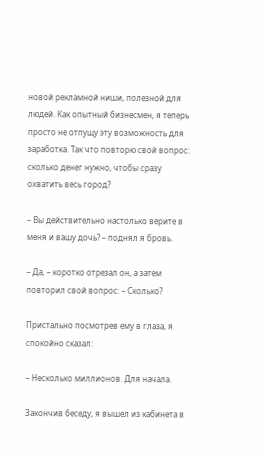новой рекламной ниши, полезной для людей. Как опытный бизнесмен, я теперь просто не отпущу эту возможность для заработка. Так что повторю свой вопрос: сколько денег нужно, чтобы сразу охватить весь город?

– Вы действительно настолько верите в меня и вашу дочь? – поднял я бровь.

– Да, – коротко отрезал он, а затем повторил свой вопрос: – Сколько?

Пристально посмотрев ему в глаза, я спокойно сказал:

– Несколько миллионов. Для начала.

Закончив беседу, я вышел из кабинета в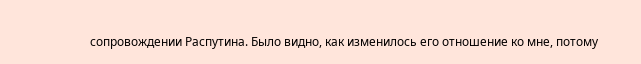сопровождении Распутина. Было видно, как изменилось его отношение ко мне, потому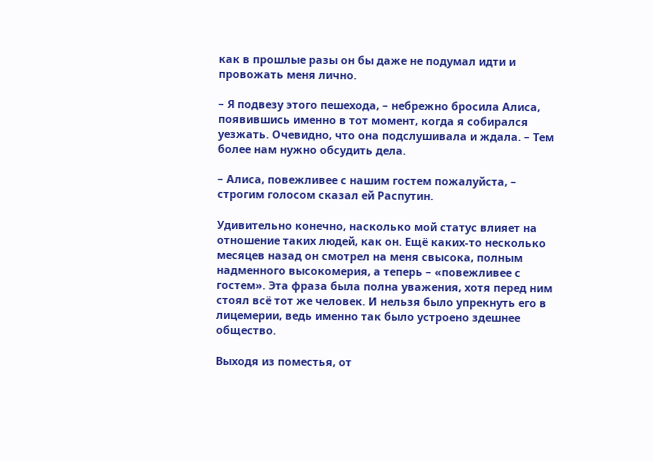как в прошлые разы он бы даже не подумал идти и провожать меня лично.

– Я подвезу этого пешехода, – небрежно бросила Алиса, появившись именно в тот момент, когда я собирался уезжать. Очевидно, что она подслушивала и ждала. – Тем более нам нужно обсудить дела.

– Алиса, повежливее с нашим гостем пожалуйста, – строгим голосом сказал ей Распутин.

Удивительно конечно, насколько мой статус влияет на отношение таких людей, как он. Ещё каких‑то несколько месяцев назад он смотрел на меня свысока, полным надменного высокомерия, а теперь – «повежливее с гостем». Эта фраза была полна уважения, хотя перед ним стоял всё тот же человек. И нельзя было упрекнуть его в лицемерии, ведь именно так было устроено здешнее общество.

Выходя из поместья, от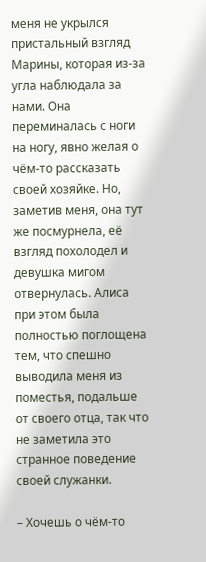меня не укрылся пристальный взгляд Марины, которая из‑за угла наблюдала за нами. Она переминалась с ноги на ногу, явно желая о чём‑то рассказать своей хозяйке. Но, заметив меня, она тут же посмурнела, её взгляд похолодел и девушка мигом отвернулась. Алиса при этом была полностью поглощена тем, что спешно выводила меня из поместья, подальше от своего отца, так что не заметила это странное поведение своей служанки.

– Хочешь о чём‑то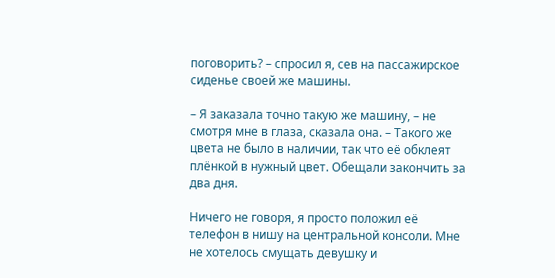поговорить? – спросил я, сев на пассажирское сиденье своей же машины.

– Я заказала точно такую же машину, – не смотря мне в глаза, сказала она. – Такого же цвета не было в наличии, так что её обклеят плёнкой в нужный цвет. Обещали закончить за два дня.

Ничего не говоря, я просто положил её телефон в нишу на центральной консоли. Мне не хотелось смущать девушку и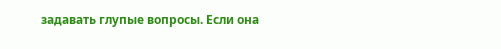задавать глупые вопросы. Если она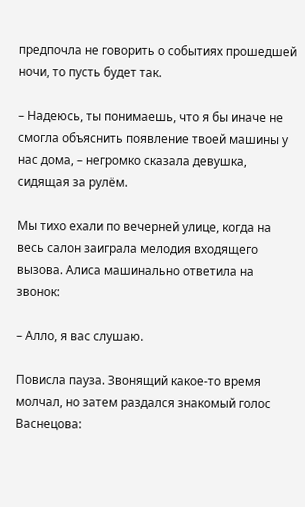предпочла не говорить о событиях прошедшей ночи, то пусть будет так.

– Надеюсь, ты понимаешь, что я бы иначе не смогла объяснить появление твоей машины у нас дома, – негромко сказала девушка, сидящая за рулём.

Мы тихо ехали по вечерней улице, когда на весь салон заиграла мелодия входящего вызова. Алиса машинально ответила на звонок:

– Алло, я вас слушаю.

Повисла пауза. Звонящий какое‑то время молчал, но затем раздался знакомый голос Васнецова: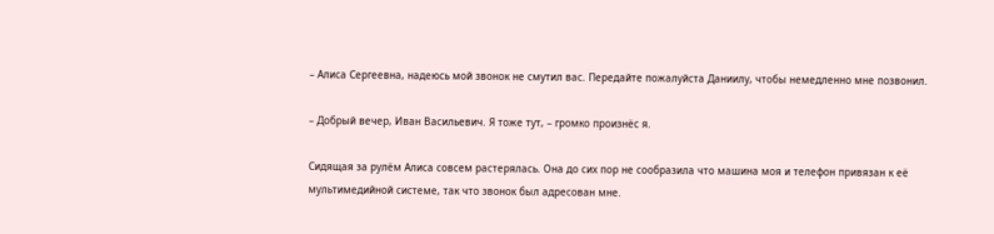– Алиса Сергеевна, надеюсь мой звонок не смутил вас. Передайте пожалуйста Даниилу, чтобы немедленно мне позвонил.

– Добрый вечер, Иван Васильевич. Я тоже тут, – громко произнёс я.

Сидящая за рулём Алиса совсем растерялась. Она до сих пор не сообразила что машина моя и телефон привязан к её мультимедийной системе, так что звонок был адресован мне.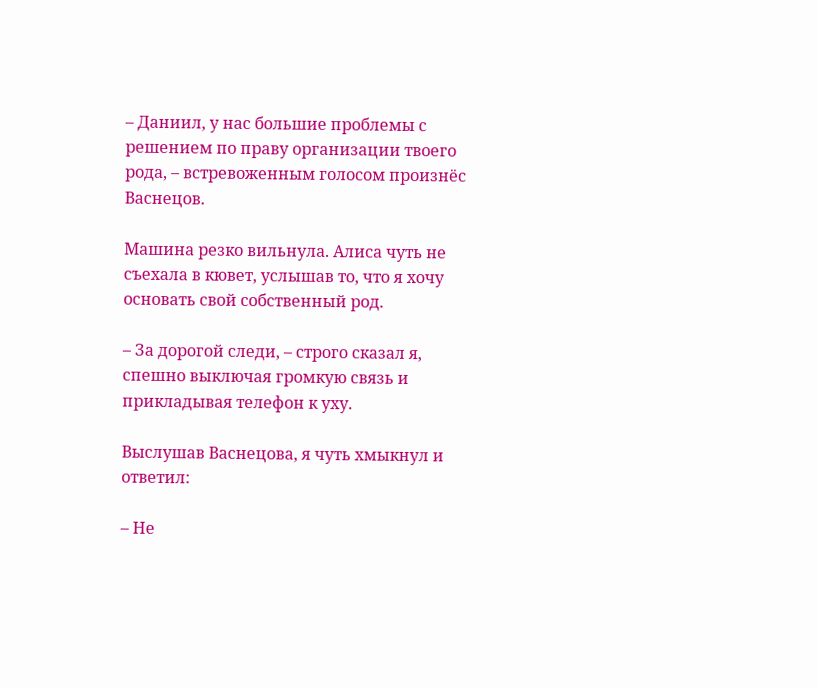– Даниил, у нас большие проблемы с решением по праву организации твоего рода, – встревоженным голосом произнёс Васнецов.

Машина резко вильнула. Алиса чуть не съехала в кювет, услышав то, что я хочу основать свой собственный род.

– За дорогой следи, – строго сказал я, спешно выключая громкую связь и прикладывая телефон к уху.

Выслушав Васнецова, я чуть хмыкнул и ответил:

– Не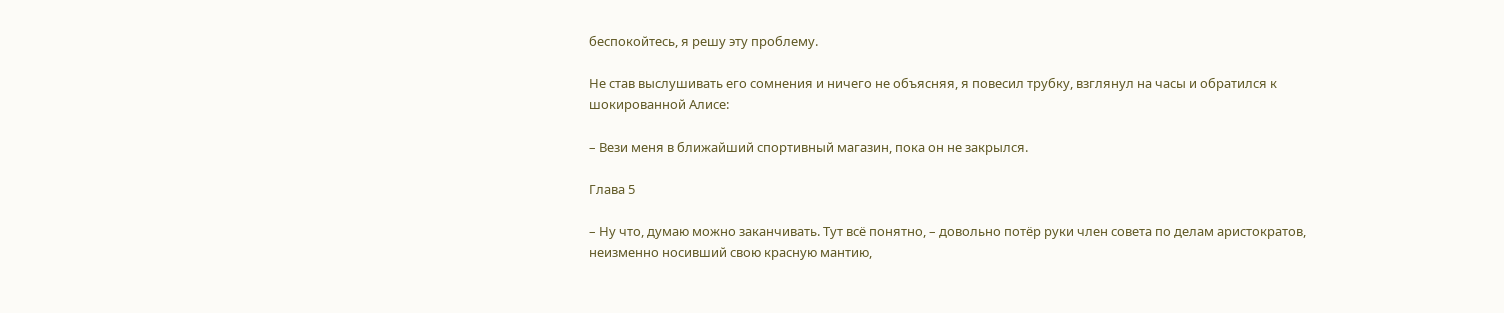беспокойтесь, я решу эту проблему.

Не став выслушивать его сомнения и ничего не объясняя, я повесил трубку, взглянул на часы и обратился к шокированной Алисе:

– Вези меня в ближайший спортивный магазин, пока он не закрылся.

Глава 5

– Ну что, думаю можно заканчивать. Тут всё понятно, – довольно потёр руки член совета по делам аристократов, неизменно носивший свою красную мантию,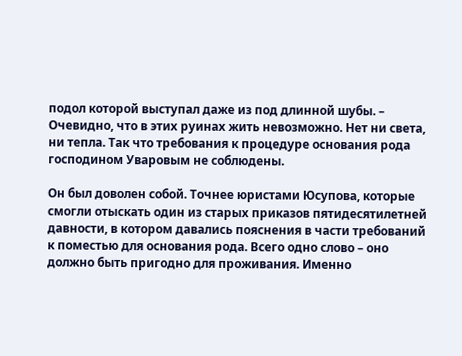подол которой выступал даже из под длинной шубы. – Очевидно, что в этих руинах жить невозможно. Нет ни света, ни тепла. Так что требования к процедуре основания рода господином Уваровым не соблюдены.

Он был доволен собой. Точнее юристами Юсупова, которые смогли отыскать один из старых приказов пятидесятилетней давности, в котором давались пояснения в части требований к поместью для основания рода. Всего одно слово – оно должно быть пригодно для проживания. Именно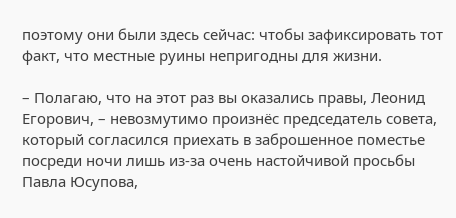поэтому они были здесь сейчас: чтобы зафиксировать тот факт, что местные руины непригодны для жизни.

– Полагаю, что на этот раз вы оказались правы, Леонид Егорович, – невозмутимо произнёс председатель совета, который согласился приехать в заброшенное поместье посреди ночи лишь из‑за очень настойчивой просьбы Павла Юсупова,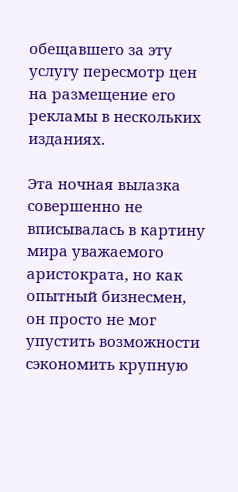обещавшего за эту услугу пересмотр цен на размещение его рекламы в нескольких изданиях.

Эта ночная вылазка совершенно не вписывалась в картину мира уважаемого аристократа, но как опытный бизнесмен, он просто не мог упустить возможности сэкономить крупную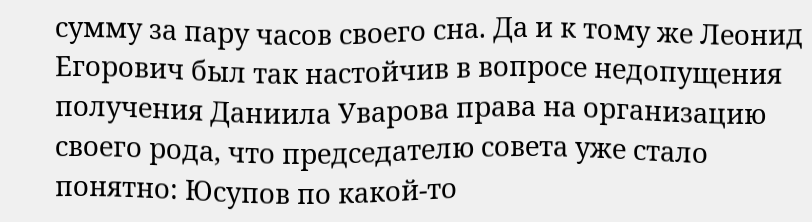сумму за пару часов своего сна. Да и к тому же Леонид Егорович был так настойчив в вопросе недопущения получения Даниила Уварова права на организацию своего рода, что председателю совета уже стало понятно: Юсупов по какой‑то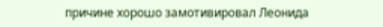причине хорошо замотивировал Леонида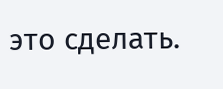это сделать.